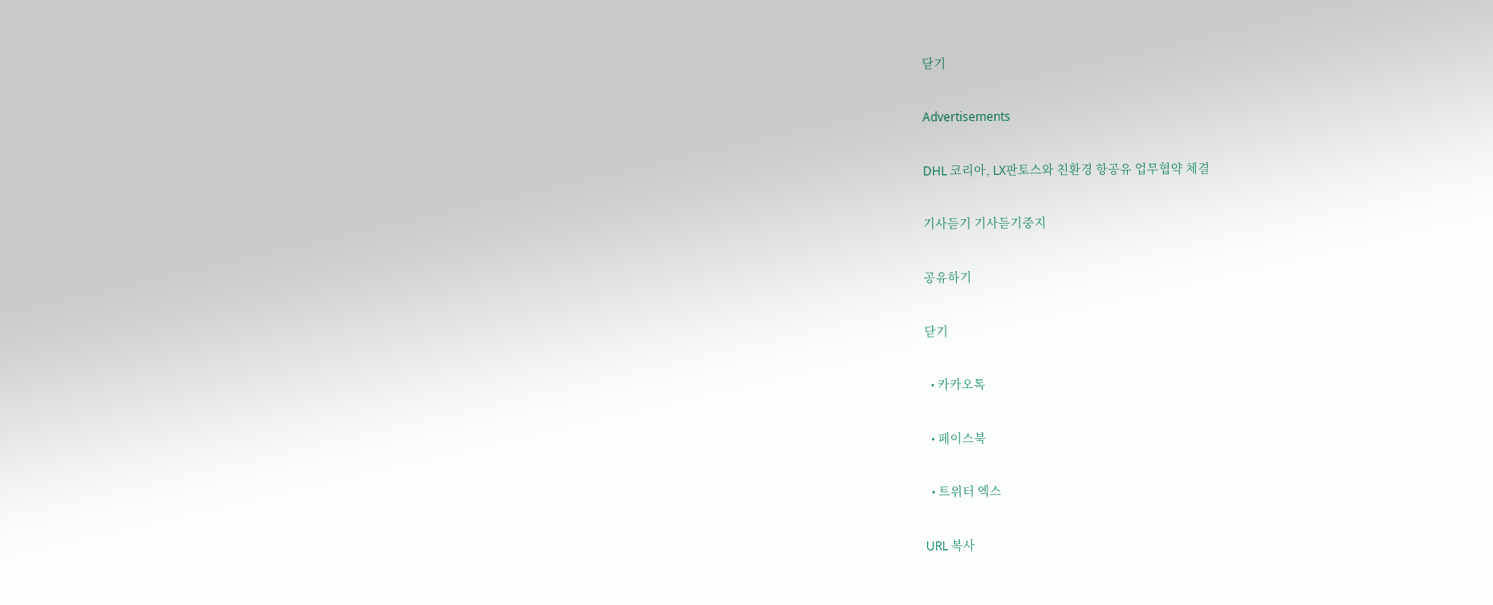닫기

Advertisements

DHL 코리아, LX판토스와 친환경 항공유 업무협약 체결

기사듣기 기사듣기중지

공유하기

닫기

  • 카카오톡

  • 페이스북

  • 트위터 엑스

URL 복사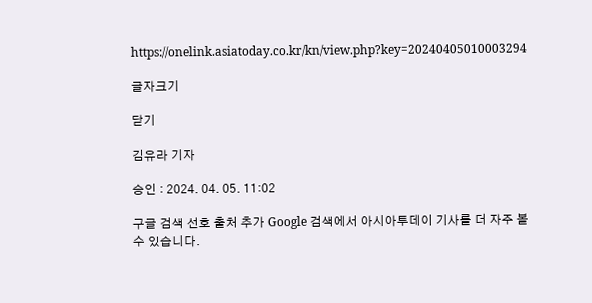https://onelink.asiatoday.co.kr/kn/view.php?key=20240405010003294

글자크기

닫기

김유라 기자

승인 : 2024. 04. 05. 11:02

구글 검색 선호 출처 추가 Google 검색에서 아시아투데이 기사를 더 자주 볼 수 있습니다.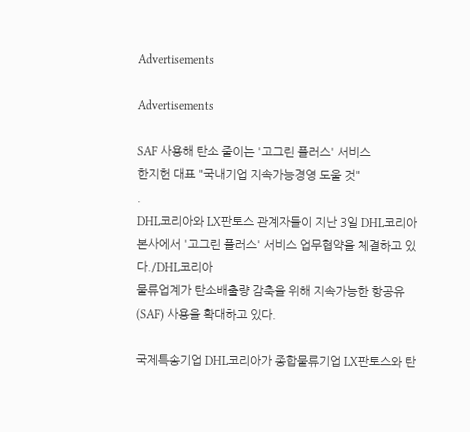Advertisements

Advertisements

SAF 사용해 탄소 줄이는 '고그린 플러스' 서비스
한지헌 대표 "국내기업 지속가능경영 도울 것"
.
DHL코리아와 LX판토스 관계자들이 지난 3일 DHL코리아 본사에서 '고그린 플러스' 서비스 업무협약을 체결하고 있다./DHL코리아
물류업계가 탄소배출량 감축을 위해 지속가능한 항공유(SAF) 사용을 확대하고 있다.

국제특송기업 DHL코리아가 종합물류기업 LX판토스와 탄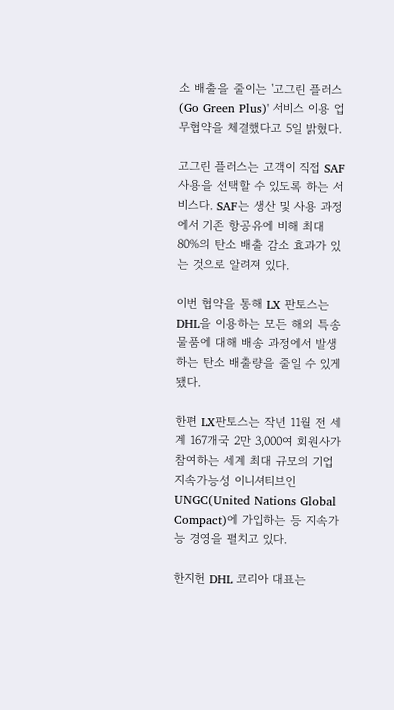소 배출을 줄이는 '고그린 플러스(Go Green Plus)' 서비스 이용 업무협약을 체결했다고 5일 밝혔다.

고그린 플러스는 고객이 직접 SAF 사용을 선택할 수 있도록 하는 서비스다. SAF는 생산 및 사용 과정에서 기존 항공유에 비해 최대 80%의 탄소 배출 감소 효과가 있는 것으로 알려져 있다.

이번 협약을 통해 LX 판토스는 DHL을 이용하는 모든 해외 특송 물품에 대해 배송 과정에서 발생하는 탄소 배출량을 줄일 수 있게 됐다.

한편 LX판토스는 작년 11월 전 세계 167개국 2만 3,000여 회원사가 참여하는 세계 최대 규모의 기업 지속가능성 이니셔티브인 UNGC(United Nations Global Compact)에 가입하는 등 지속가능 경영을 펼치고 있다.

한지헌 DHL 코리아 대표는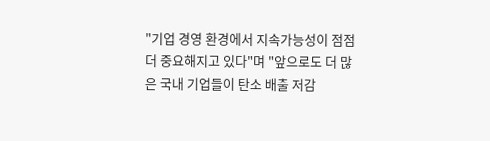"기업 경영 환경에서 지속가능성이 점점 더 중요해지고 있다"며 "앞으로도 더 많은 국내 기업들이 탄소 배출 저감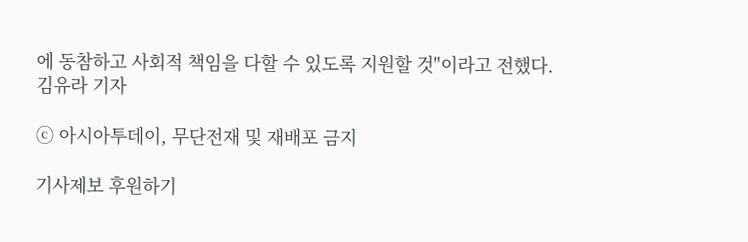에 동참하고 사회적 책임을 다할 수 있도록 지원할 것"이라고 전했다.
김유라 기자

ⓒ 아시아투데이, 무단전재 및 재배포 금지

기사제보 후원하기